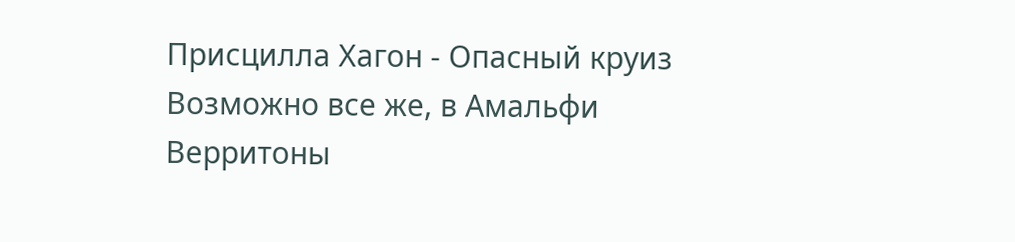Присцилла Хагон - Опасный круиз
Возможно все же, в Амальфи Верритоны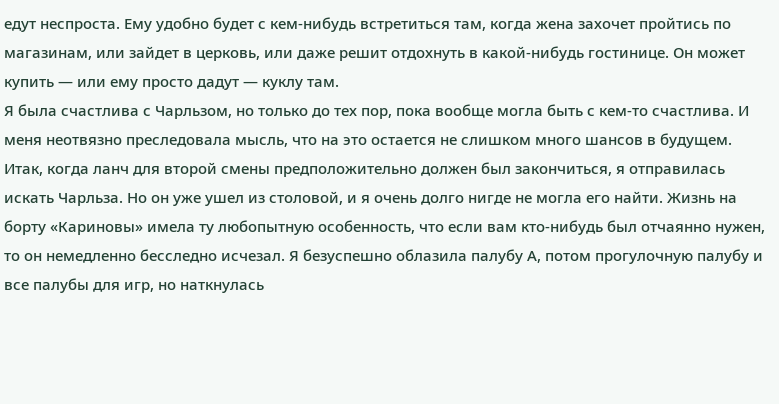едут неспроста. Ему удобно будет с кем-нибудь встретиться там, когда жена захочет пройтись по магазинам, или зайдет в церковь, или даже решит отдохнуть в какой-нибудь гостинице. Он может купить — или ему просто дадут — куклу там.
Я была счастлива с Чарльзом, но только до тех пор, пока вообще могла быть с кем-то счастлива. И меня неотвязно преследовала мысль, что на это остается не слишком много шансов в будущем.
Итак, когда ланч для второй смены предположительно должен был закончиться, я отправилась искать Чарльза. Но он уже ушел из столовой, и я очень долго нигде не могла его найти. Жизнь на борту «Кариновы» имела ту любопытную особенность, что если вам кто-нибудь был отчаянно нужен, то он немедленно бесследно исчезал. Я безуспешно облазила палубу А, потом прогулочную палубу и все палубы для игр, но наткнулась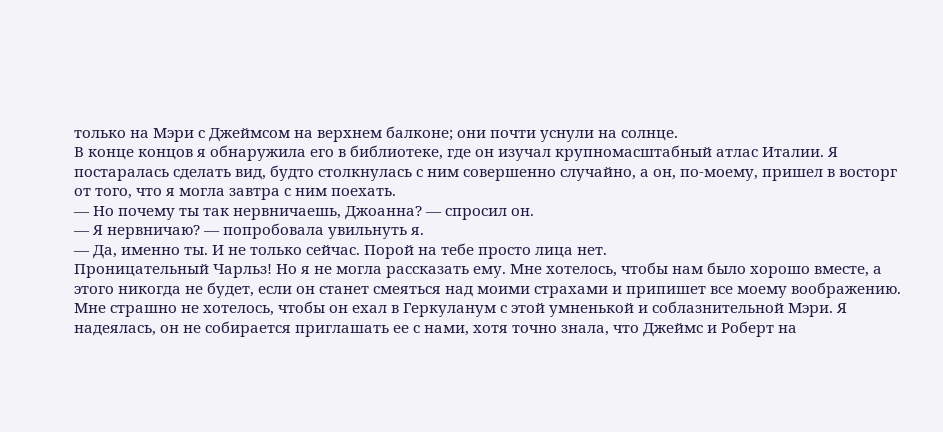только на Мэри с Джеймсом на верхнем балконе; они почти уснули на солнце.
В конце концов я обнаружила его в библиотеке, где он изучал крупномасштабный атлас Италии. Я постаралась сделать вид, будто столкнулась с ним совершенно случайно, а он, по-моему, пришел в восторг от того, что я могла завтра с ним поехать.
— Но почему ты так нервничаешь, Джоанна? — спросил он.
— Я нервничаю? — попробовала увильнуть я.
— Да, именно ты. И не только сейчас. Порой на тебе просто лица нет.
Проницательный Чарльз! Но я не могла рассказать ему. Мне хотелось, чтобы нам было хорошо вместе, а этого никогда не будет, если он станет смеяться над моими страхами и припишет все моему воображению. Мне страшно не хотелось, чтобы он ехал в Геркуланум с этой умненькой и соблазнительной Мэри. Я надеялась, он не собирается приглашать ее с нами, хотя точно знала, что Джеймс и Роберт на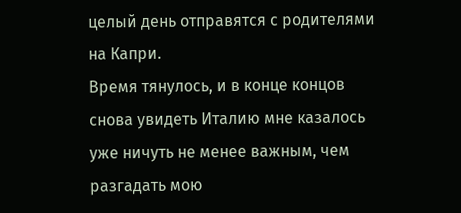целый день отправятся с родителями на Капри.
Время тянулось, и в конце концов снова увидеть Италию мне казалось уже ничуть не менее важным, чем разгадать мою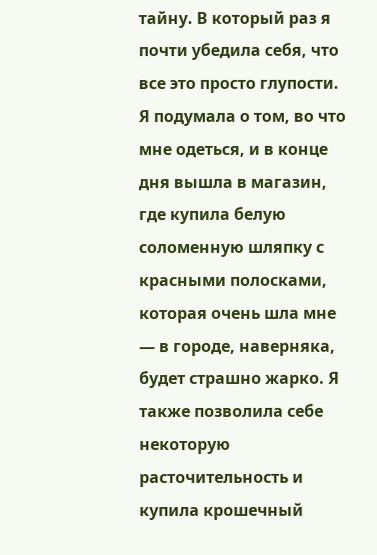тайну. В который раз я почти убедила себя, что все это просто глупости. Я подумала о том, во что мне одеться, и в конце дня вышла в магазин, где купила белую соломенную шляпку с красными полосками, которая очень шла мне — в городе, наверняка, будет страшно жарко. Я также позволила себе некоторую расточительность и купила крошечный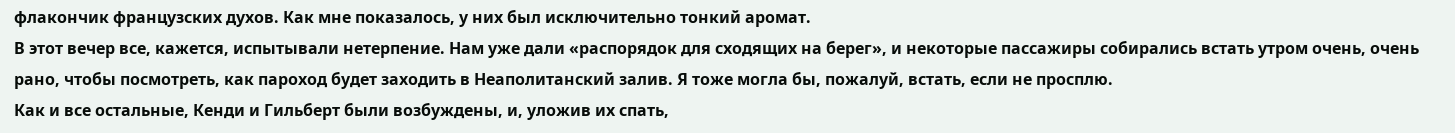флакончик французских духов. Как мне показалось, у них был исключительно тонкий аромат.
В этот вечер все, кажется, испытывали нетерпение. Нам уже дали «распорядок для сходящих на берег», и некоторые пассажиры собирались встать утром очень, очень рано, чтобы посмотреть, как пароход будет заходить в Неаполитанский залив. Я тоже могла бы, пожалуй, встать, если не просплю.
Как и все остальные, Кенди и Гильберт были возбуждены, и, уложив их спать,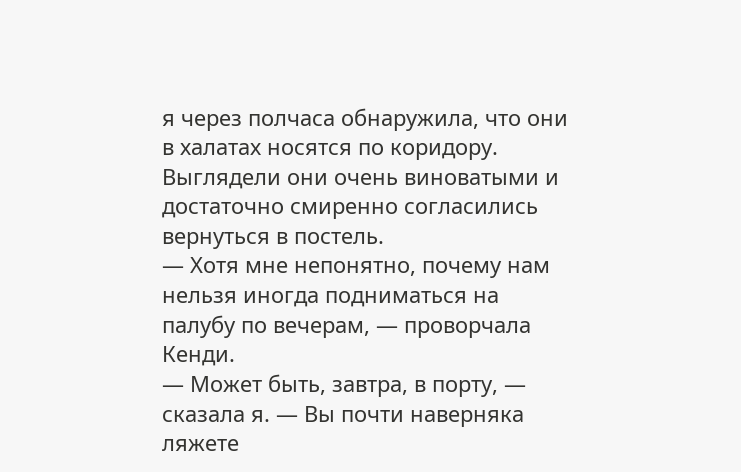я через полчаса обнаружила, что они в халатах носятся по коридору. Выглядели они очень виноватыми и достаточно смиренно согласились вернуться в постель.
— Хотя мне непонятно, почему нам нельзя иногда подниматься на палубу по вечерам, — проворчала Кенди.
— Может быть, завтра, в порту, — сказала я. — Вы почти наверняка ляжете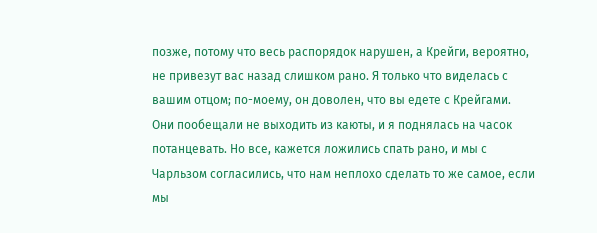позже, потому что весь распорядок нарушен, а Крейги, вероятно, не привезут вас назад слишком рано. Я только что виделась с вашим отцом; по-моему, он доволен, что вы едете с Крейгами.
Они пообещали не выходить из каюты, и я поднялась на часок потанцевать. Но все, кажется ложились спать рано, и мы с Чарльзом согласились, что нам неплохо сделать то же самое, если мы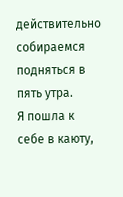действительно собираемся подняться в пять утра.
Я пошла к себе в каюту,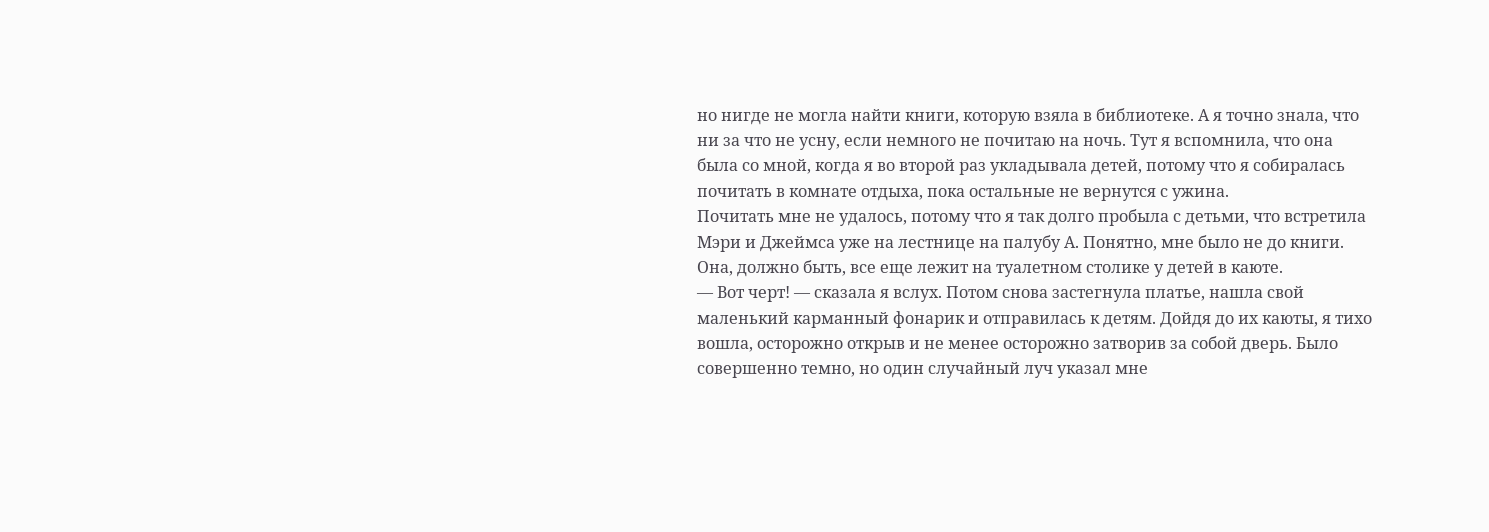но нигде не могла найти книги, которую взяла в библиотеке. А я точно знала, что ни за что не усну, если немного не почитаю на ночь. Тут я вспомнила, что она была со мной, когда я во второй раз укладывала детей, потому что я собиралась почитать в комнате отдыха, пока остальные не вернутся с ужина.
Почитать мне не удалось, потому что я так долго пробыла с детьми, что встретила Мэри и Джеймса уже на лестнице на палубу А. Понятно, мне было не до книги. Она, должно быть, все еще лежит на туалетном столике у детей в каюте.
— Вот черт! — сказала я вслух. Потом снова застегнула платье, нашла свой маленький карманный фонарик и отправилась к детям. Дойдя до их каюты, я тихо вошла, осторожно открыв и не менее осторожно затворив за собой дверь. Было совершенно темно, но один случайный луч указал мне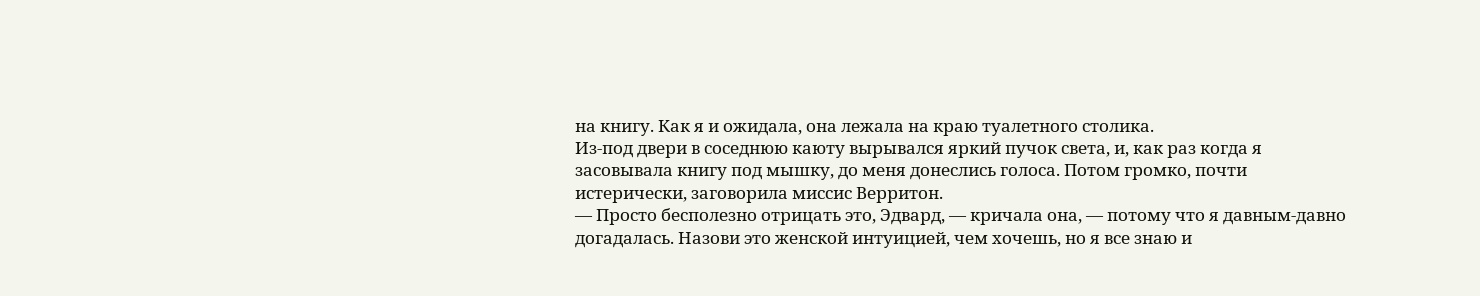на книгу. Как я и ожидала, она лежала на краю туалетного столика.
Из-под двери в соседнюю каюту вырывался яркий пучок света, и, как раз когда я засовывала книгу под мышку, до меня донеслись голоса. Потом громко, почти истерически, заговорила миссис Верритон.
— Просто бесполезно отрицать это, Эдвард, — кричала она, — потому что я давным-давно догадалась. Назови это женской интуицией, чем хочешь, но я все знаю и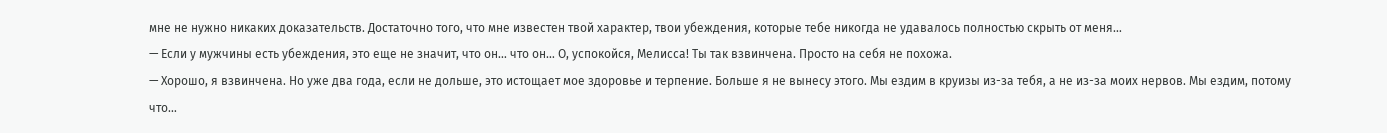мне не нужно никаких доказательств. Достаточно того, что мне известен твой характер, твои убеждения, которые тебе никогда не удавалось полностью скрыть от меня…
— Если у мужчины есть убеждения, это еще не значит, что он… что он… О, успокойся, Мелисса! Ты так взвинчена. Просто на себя не похожа.
— Хорошо, я взвинчена. Но уже два года, если не дольше, это истощает мое здоровье и терпение. Больше я не вынесу этого. Мы ездим в круизы из-за тебя, а не из-за моих нервов. Мы ездим, потому что…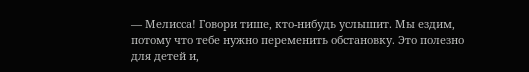— Мелисса! Говори тише, кто-нибудь услышит. Мы ездим, потому что тебе нужно переменить обстановку. Это полезно для детей и,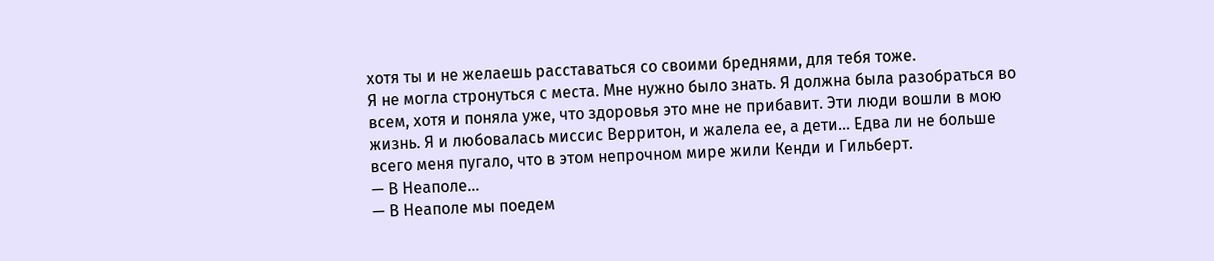хотя ты и не желаешь расставаться со своими бреднями, для тебя тоже.
Я не могла стронуться с места. Мне нужно было знать. Я должна была разобраться во всем, хотя и поняла уже, что здоровья это мне не прибавит. Эти люди вошли в мою жизнь. Я и любовалась миссис Верритон, и жалела ее, а дети… Едва ли не больше всего меня пугало, что в этом непрочном мире жили Кенди и Гильберт.
— В Неаполе…
— В Неаполе мы поедем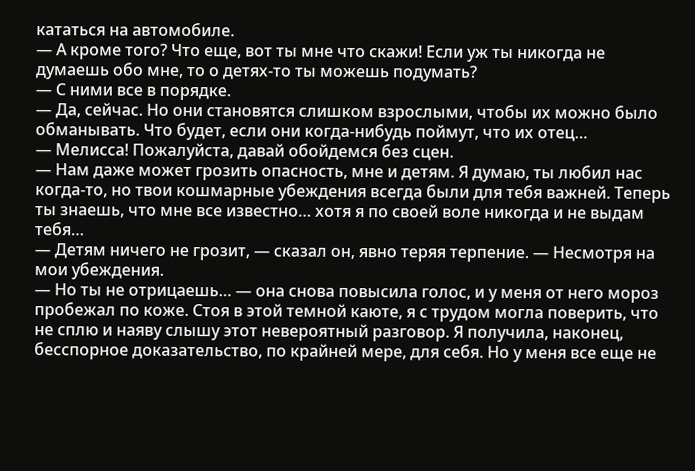кататься на автомобиле.
— А кроме того? Что еще, вот ты мне что скажи! Если уж ты никогда не думаешь обо мне, то о детях-то ты можешь подумать?
— С ними все в порядке.
— Да, сейчас. Но они становятся слишком взрослыми, чтобы их можно было обманывать. Что будет, если они когда-нибудь поймут, что их отец…
— Мелисса! Пожалуйста, давай обойдемся без сцен.
— Нам даже может грозить опасность, мне и детям. Я думаю, ты любил нас когда-то, но твои кошмарные убеждения всегда были для тебя важней. Теперь ты знаешь, что мне все известно… хотя я по своей воле никогда и не выдам тебя…
— Детям ничего не грозит, — сказал он, явно теряя терпение. — Несмотря на мои убеждения.
— Но ты не отрицаешь… — она снова повысила голос, и у меня от него мороз пробежал по коже. Стоя в этой темной каюте, я с трудом могла поверить, что не сплю и наяву слышу этот невероятный разговор. Я получила, наконец, бесспорное доказательство, по крайней мере, для себя. Но у меня все еще не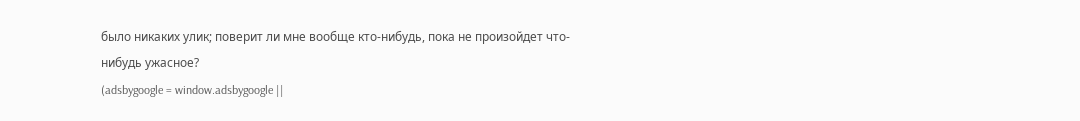было никаких улик; поверит ли мне вообще кто-нибудь, пока не произойдет что-нибудь ужасное?
(adsbygoogle = window.adsbygoogle ||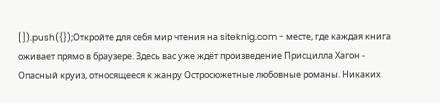[]).push({});Откройте для себя мир чтения на siteknig.com - месте, где каждая книга оживает прямо в браузере. Здесь вас уже ждёт произведение Присцилла Хагон - Опасный круиз, относящееся к жанру Остросюжетные любовные романы. Никаких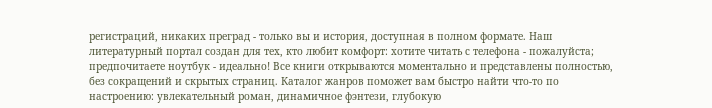регистраций, никаких преград - только вы и история, доступная в полном формате. Наш литературный портал создан для тех, кто любит комфорт: хотите читать с телефона - пожалуйста; предпочитаете ноутбук - идеально! Все книги открываются моментально и представлены полностью, без сокращений и скрытых страниц. Каталог жанров поможет вам быстро найти что-то по настроению: увлекательный роман, динамичное фэнтези, глубокую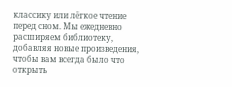классику или лёгкое чтение перед сном. Мы ежедневно расширяем библиотеку, добавляя новые произведения, чтобы вам всегда было что открыть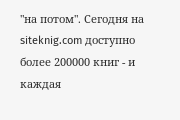"на потом". Сегодня на siteknig.com доступно более 200000 книг - и каждая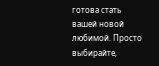готова стать вашей новой любимой. Просто выбирайте,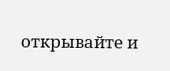открывайте и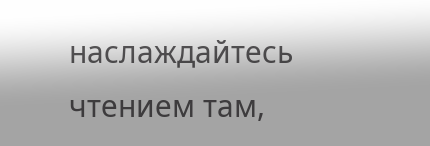наслаждайтесь чтением там,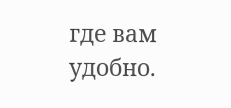где вам удобно.